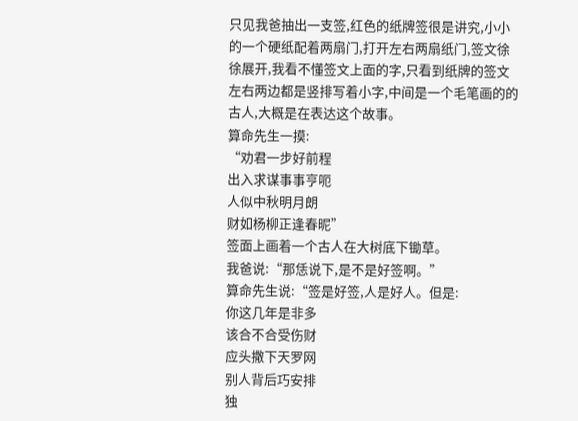只见我爸抽出一支签,红色的纸牌签很是讲究,小小的一个硬纸配着两扇门,打开左右两扇纸门,签文徐徐展开,我看不懂签文上面的字,只看到纸牌的签文左右两边都是竖排写着小字,中间是一个毛笔画的的古人,大概是在表达这个故事。
算命先生一摸:
“劝君一步好前程
出入求谋事事亨呃
人似中秋明月朗
财如杨柳正逢春昵”
签面上画着一个古人在大树底下锄草。
我爸说:“那恁说下,是不是好签啊。”
算命先生说:“签是好签,人是好人。但是:
你这几年是非多
该合不合受伤财
应头撒下天罗网
别人背后巧安排
独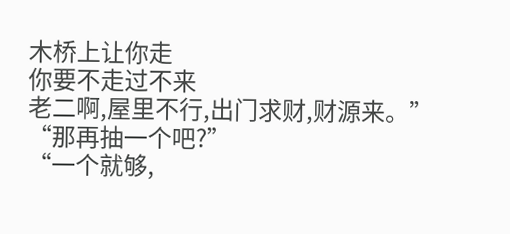木桥上让你走
你要不走过不来
老二啊,屋里不行,出门求财,财源来。”
“那再抽一个吧?”
“一个就够,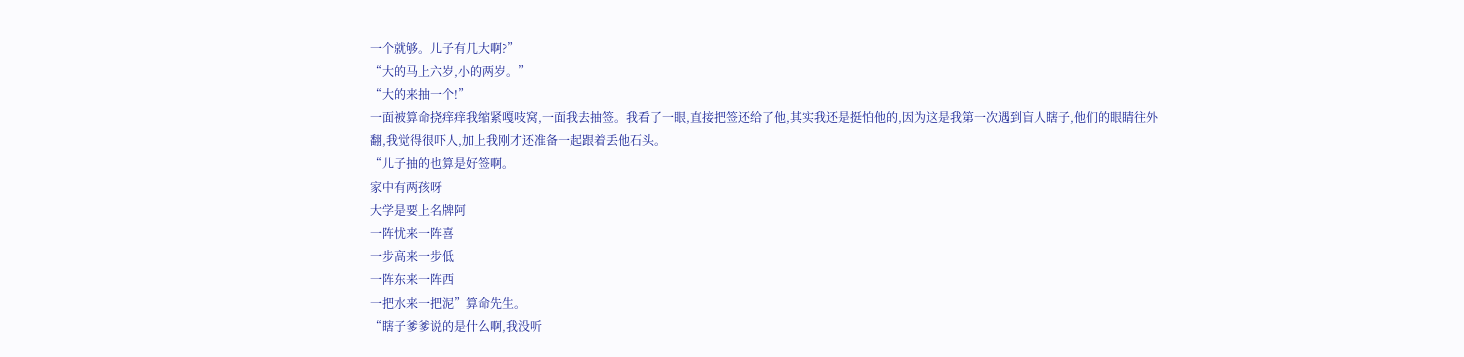一个就够。儿子有几大啊?”
“大的马上六岁,小的两岁。”
“大的来抽一个!”
一面被算命挠痒痒我缩紧嘎吱窝,一面我去抽签。我看了一眼,直接把签还给了他,其实我还是挺怕他的,因为这是我第一次遇到盲人瞎子,他们的眼睛往外翻,我觉得很吓人,加上我刚才还准备一起跟着丢他石头。
“儿子抽的也算是好签啊。
家中有两孩呀
大学是要上名牌阿
一阵忧来一阵喜
一步高来一步低
一阵东来一阵西
一把水来一把泥”算命先生。
“瞎子爹爹说的是什么啊,我没听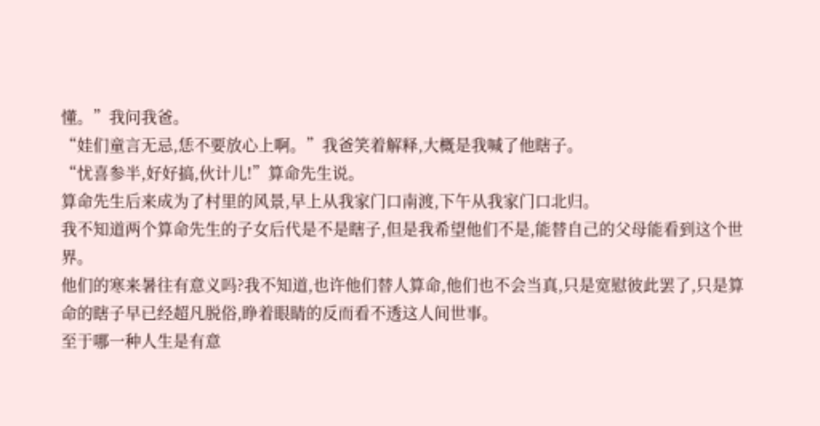懂。”我问我爸。
“娃们童言无忌,恁不要放心上啊。”我爸笑着解释,大概是我喊了他瞎子。
“忧喜参半,好好搞,伙计儿!”算命先生说。
算命先生后来成为了村里的风景,早上从我家门口南渡,下午从我家门口北归。
我不知道两个算命先生的子女后代是不是瞎子,但是我希望他们不是,能替自己的父母能看到这个世界。
他们的寒来暑往有意义吗?我不知道,也许他们替人算命,他们也不会当真,只是宽慰彼此罢了,只是算命的瞎子早已经超凡脱俗,睁着眼睛的反而看不透这人间世事。
至于哪一种人生是有意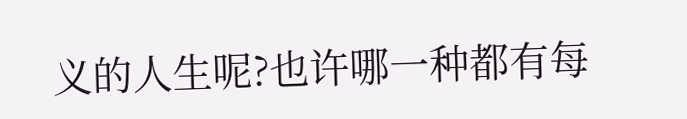义的人生呢?也许哪一种都有每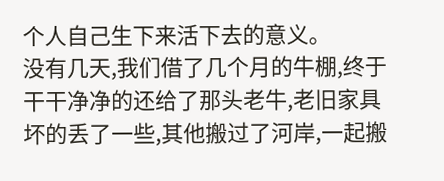个人自己生下来活下去的意义。
没有几天,我们借了几个月的牛棚,终于干干净净的还给了那头老牛,老旧家具坏的丢了一些,其他搬过了河岸,一起搬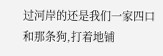过河岸的还是我们一家四口和那条狗,打着地铺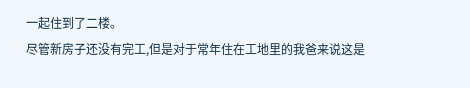一起住到了二楼。
尽管新房子还没有完工,但是对于常年住在工地里的我爸来说这是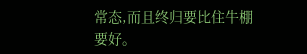常态,而且终归要比住牛棚要好。